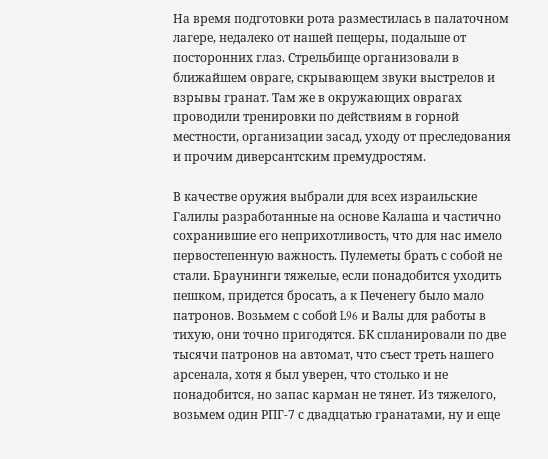На время подготовки рота разместилась в палаточном лагере, недалеко от нашей пещеры, подальше от посторонних глаз. Стрельбище организовали в ближайшем овраге, скрывающем звуки выстрелов и взрывы гранат. Там же в окружающих оврагах проводили тренировки по действиям в горной местности, организации засад, уходу от преследования и прочим диверсантским премудростям.

В качестве оружия выбрали для всех израильские Галилы разработанные на основе Калаша и частично сохранившие его неприхотливость, что для нас имело первостепенную важность. Пулеметы брать с собой не стали. Браунинги тяжелые, если понадобится уходить пешком, придется бросать, а к Печенегу было мало патронов. Возьмем с собой L96 и Валы для работы в тихую, они точно пригодятся. БК спланировали по две тысячи патронов на автомат, что съест треть нашего арсенала, хотя я был уверен, что столько и не понадобится, но запас карман не тянет. Из тяжелого, возьмем один РПГ-7 с двадцатью гранатами, ну и еще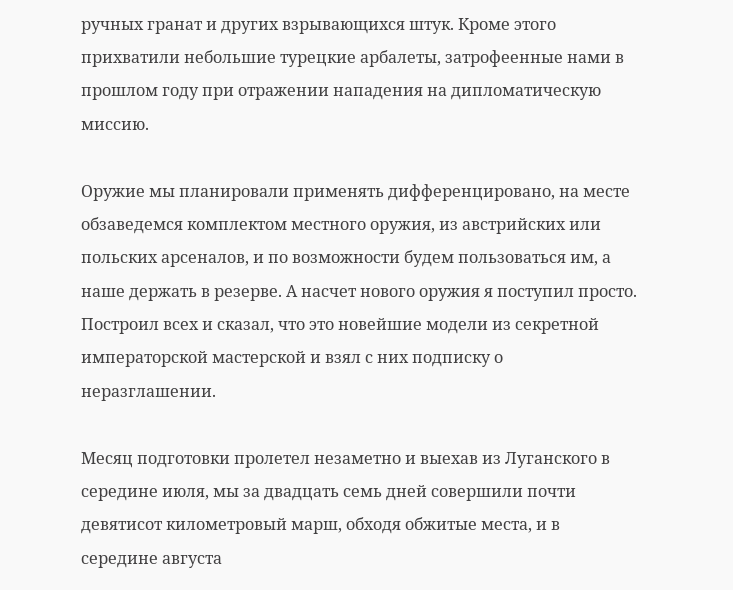ручных гранат и других взрывающихся штук. Кроме этого прихватили небольшие турецкие арбалеты, затрофеенные нами в прошлом году при отражении нападения на дипломатическую миссию.

Оружие мы планировали применять дифференцировано, на месте обзаведемся комплектом местного оружия, из австрийских или польских арсеналов, и по возможности будем пользоваться им, а наше держать в резерве. А насчет нового оружия я поступил просто. Построил всех и сказал, что это новейшие модели из секретной императорской мастерской и взял с них подписку о неразглашении.

Месяц подготовки пролетел незаметно и выехав из Луганского в середине июля, мы за двадцать семь дней совершили почти девятисот километровый марш, обходя обжитые места, и в середине августа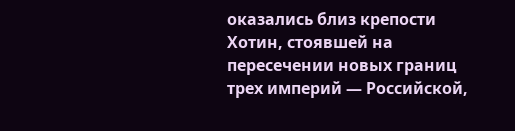оказались близ крепости Хотин, стоявшей на пересечении новых границ трех империй — Российской,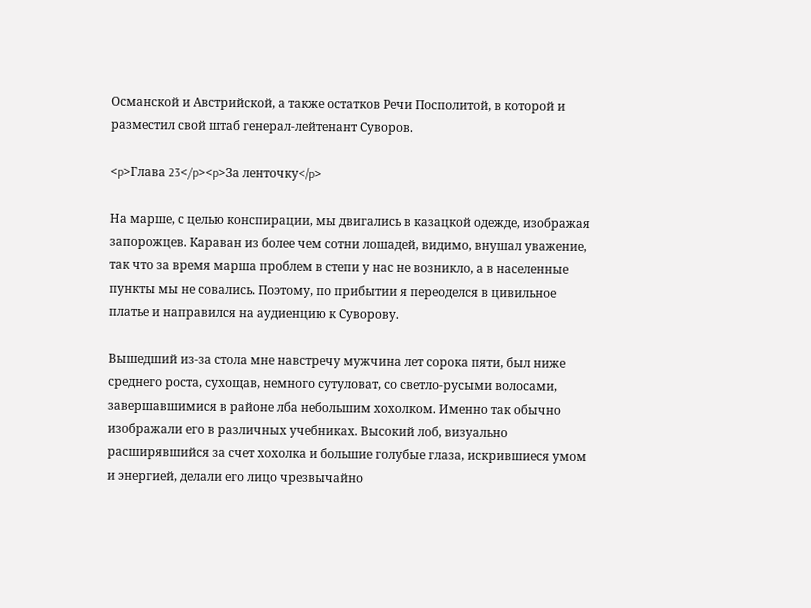Османской и Австрийской, а также остатков Речи Посполитой, в которой и разместил свой штаб генерал-лейтенант Суворов.

<p>Глава 23</p><p>За ленточку</p>

На марше, с целью конспирации, мы двигались в казацкой одежде, изображая запорожцев. Караван из более чем сотни лошадей, видимо, внушал уважение, так что за время марша проблем в степи у нас не возникло, а в населенные пункты мы не совались. Поэтому, по прибытии я переоделся в цивильное платье и направился на аудиенцию к Суворову.

Вышедший из-за стола мне навстречу мужчина лет сорока пяти, был ниже среднего роста, сухощав, немного сутуловат, со светло-русыми волосами, завершавшимися в районе лба небольшим хохолком. Именно так обычно изображали его в различных учебниках. Высокий лоб, визуально расширявшийся за счет хохолка и большие голубые глаза, искрившиеся умом и энергией, делали его лицо чрезвычайно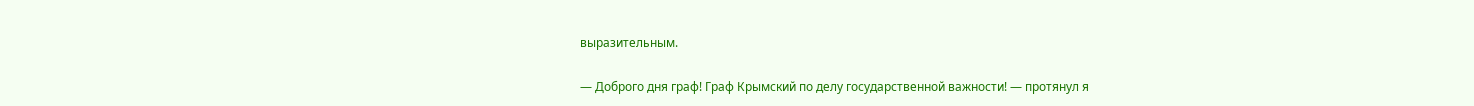выразительным.

— Доброго дня граф! Граф Крымский по делу государственной важности! — протянул я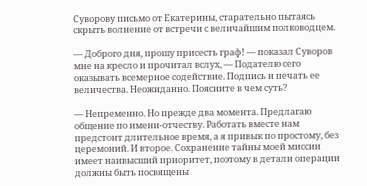Суворову письмо от Екатерины, старательно пытаясь скрыть волнение от встречи с величайшим полководцем.

— Доброго дня, прошу присесть граф! — показал Суворов мне на кресло и прочитал вслух, — Подателю сего оказывать всемерное содействие. Подпись и печать ее величества. Неожиданно. Поясните в чем суть?

— Непременно. Но прежде два момента. Предлагаю общение по имени-отчеству. Работать вместе нам предстоит длительное время, а я привык по простому, без церемоний. И второе. Сохранение тайны моей миссии имеет наивысший приоритет, поэтому в детали операции должны быть посвящены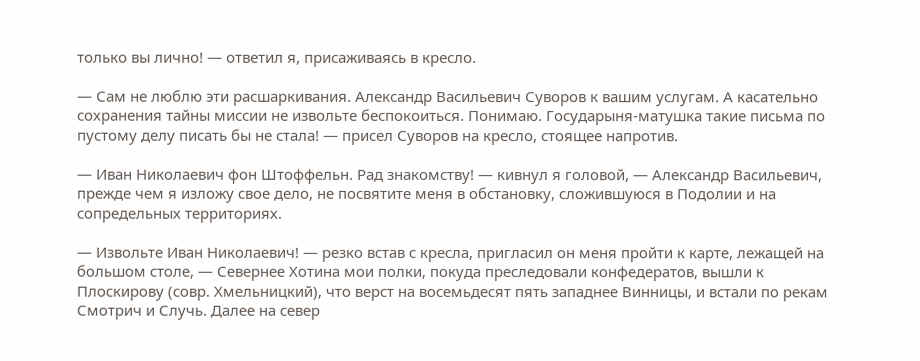только вы лично! — ответил я, присаживаясь в кресло.

— Сам не люблю эти расшаркивания. Александр Васильевич Суворов к вашим услугам. А касательно сохранения тайны миссии не извольте беспокоиться. Понимаю. Государыня-матушка такие письма по пустому делу писать бы не стала! — присел Суворов на кресло, стоящее напротив.

— Иван Николаевич фон Штоффельн. Рад знакомству! — кивнул я головой, — Александр Васильевич, прежде чем я изложу свое дело, не посвятите меня в обстановку, сложившуюся в Подолии и на сопредельных территориях.

— Извольте Иван Николаевич! — резко встав с кресла, пригласил он меня пройти к карте, лежащей на большом столе, — Севернее Хотина мои полки, покуда преследовали конфедератов, вышли к Плоскирову (совр. Хмельницкий), что верст на восемьдесят пять западнее Винницы, и встали по рекам Смотрич и Случь. Далее на север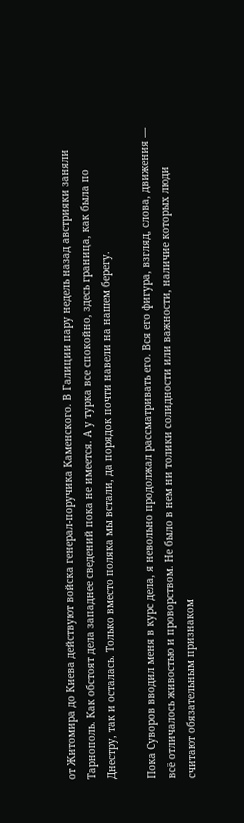от Житомира до Киева действуют войска генерал-поручика Каменского. В Галиции пару недель назад австрияки заняли Тарнополь. Как обстоят дела западнее сведений пока не имеется. А у турка все спокойно, здесь граница, как была по Днестру, так и осталась. Только вместо поляка мы встали, да порядок почти навели на нашем берегу.

Пока Суворов вводил меня в курс дела, я невольно продолжал рассматривать его. Вся его фигура, взгляд, слова, движения — всё отличалось живостью и проворством. Не было в нем ни толики солидности или важности, наличие которых люди считают обязательным признаком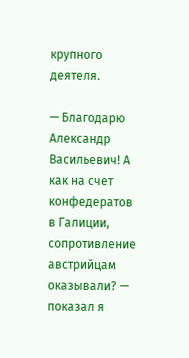крупного деятеля.

— Благодарю Александр Васильевич! А как на счет конфедератов в Галиции, сопротивление австрийцам оказывали? — показал я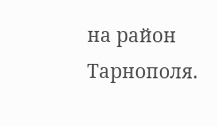на район Тарнополя.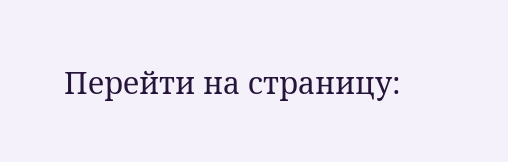Перейти на страницу: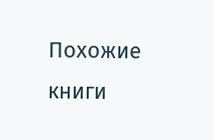Похожие книги